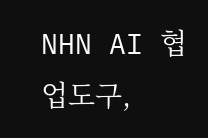NHN AI 협업도구,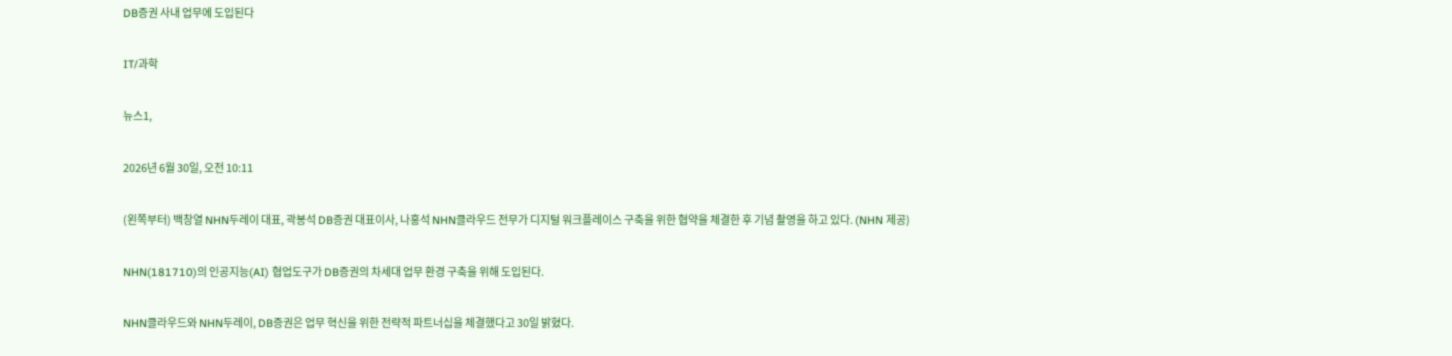DB증권 사내 업무에 도입된다

IT/과학

뉴스1,

2026년 6월 30일, 오전 10:11

(왼쪽부터) 백창열 NHN두레이 대표, 곽봉석 DB증권 대표이사, 나홍석 NHN클라우드 전무가 디지털 워크플레이스 구축을 위한 협약을 체결한 후 기념 촬영을 하고 있다. (NHN 제공)

NHN(181710)의 인공지능(AI) 협업도구가 DB증권의 차세대 업무 환경 구축을 위해 도입된다.

NHN클라우드와 NHN두레이, DB증권은 업무 혁신을 위한 전략적 파트너십을 체결했다고 30일 밝혔다.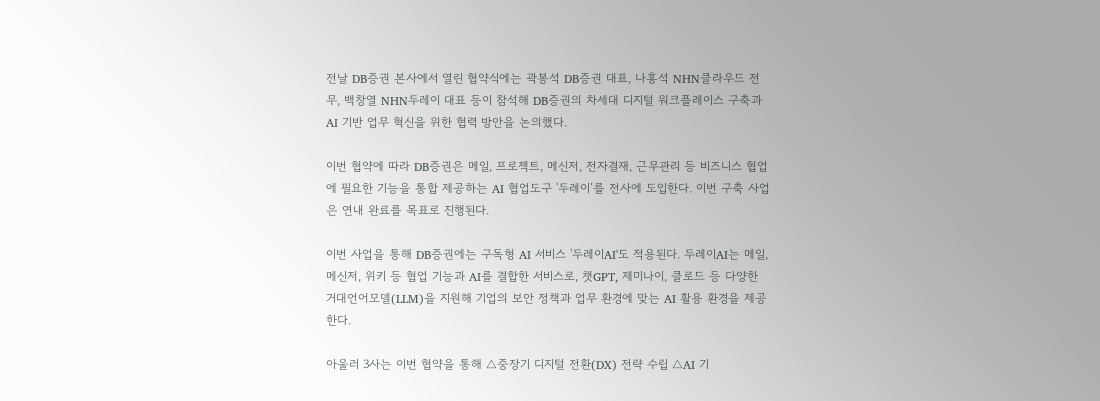전날 DB증권 본사에서 열린 협약식에는 곽봉석 DB증권 대표, 나홍석 NHN클라우드 전무, 백창열 NHN두레이 대표 등이 참석해 DB증권의 차세대 디지털 워크플레이스 구축과 AI 기반 업무 혁신을 위한 협력 방안을 논의했다.

이번 협약에 따라 DB증권은 메일, 프로젝트, 메신저, 전자결재, 근무관리 등 비즈니스 협업에 필요한 기능을 통합 제공하는 AI 협업도구 '두레이’를 전사에 도입한다. 이번 구축 사업은 연내 완료를 목표로 진행된다.

이번 사업을 통해 DB증권에는 구독형 AI 서비스 '두레이AI'도 적용된다. 두레이AI는 메일, 메신저, 위키 등 협업 기능과 AI를 결합한 서비스로, 챗GPT, 제미나이, 클로드 등 다양한 거대언어모델(LLM)을 지원해 기업의 보안 정책과 업무 환경에 맞는 AI 활용 환경을 제공한다.

아울러 3사는 이번 협약을 통해 △중장기 디지털 전환(DX) 전략 수립 △AI 기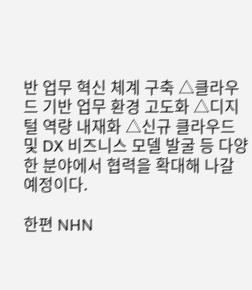반 업무 혁신 체계 구축 △클라우드 기반 업무 환경 고도화 △디지털 역량 내재화 △신규 클라우드 및 DX 비즈니스 모델 발굴 등 다양한 분야에서 협력을 확대해 나갈 예정이다.

한편 NHN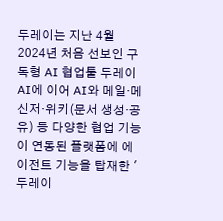두레이는 지난 4월 2024년 처음 선보인 구독형 AI 협업툴 두레이AI에 이어 AI와 메일·메신저·위키(문서 생성·공유) 등 다양한 협업 기능이 연동된 플랫폼에 에이전트 기능을 탑재한 '두레이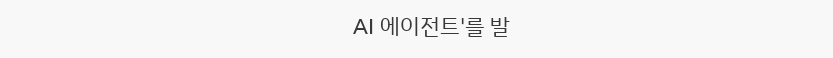AI 에이전트'를 발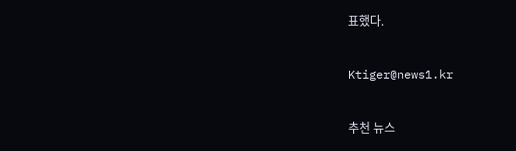표했다.

Ktiger@news1.kr

추천 뉴스